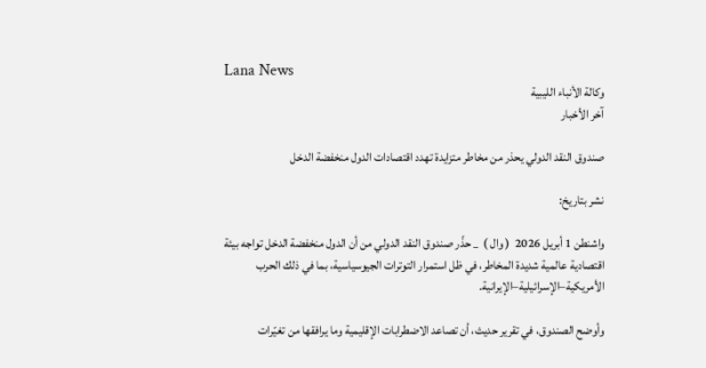Lana News
وكالة الأنباء الليبية
آخر الأخبار

صندوق النقد الدولي يحذر من مخاطر متزايدة تهدد اقتصادات الدول منخفضة الدخل

نشر بتاريخ:

واشنطن 1 أبريل 2026  ( وال )  _ حذّر صندوق النقد الدولي من أن الدول منخفضة الدخل تواجه بيئة اقتصادية عالمية شديدة المخاطر، في ظل استمرار التوترات الجيوسياسية، بما في ذلك الحرب الأمريكية–الإسرائيلية–الإيرانية.

وأوضح الصندوق، في تقرير حديث، أن تصاعد الاضطرابات الإقليمية وما يرافقها من تغيّرات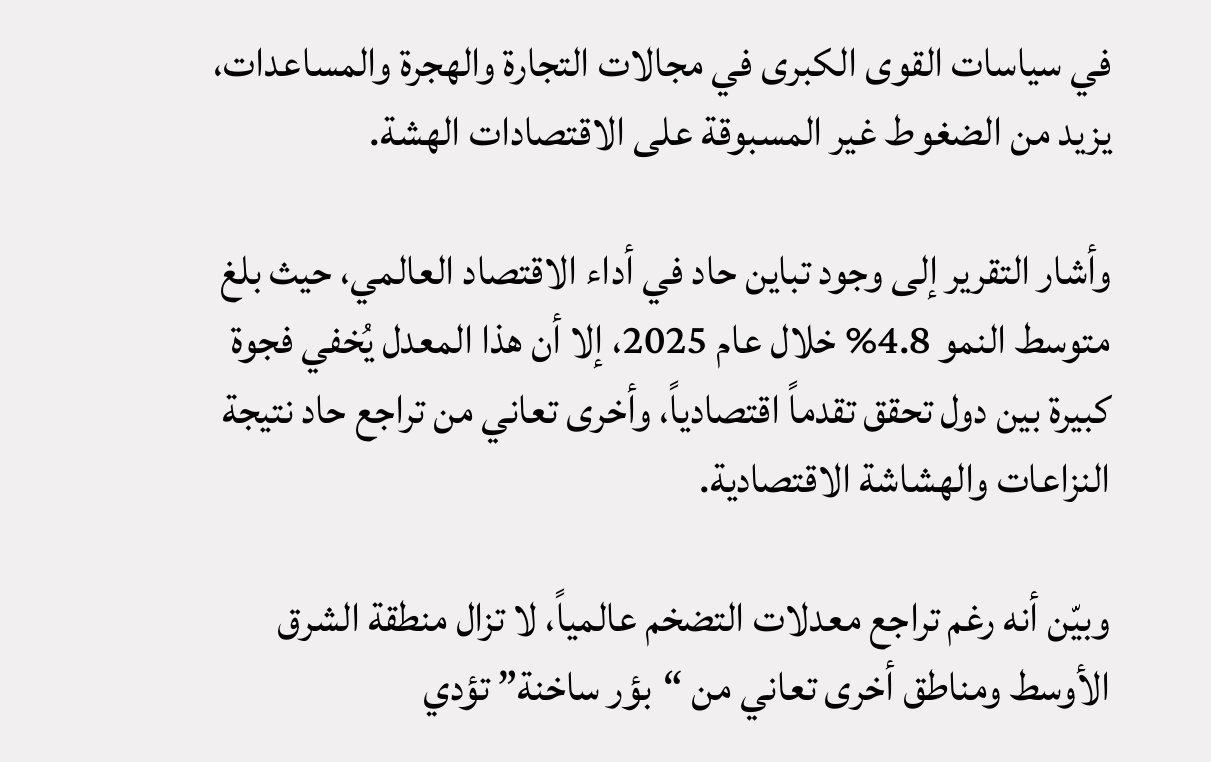في سياسات القوى الكبرى في مجالات التجارة والهجرة والمساعدات، يزيد من الضغوط غير المسبوقة على الاقتصادات الهشة.

وأشار التقرير إلى وجود تباين حاد في أداء الاقتصاد العالمي، حيث بلغ متوسط النمو 4.8% خلال عام 2025، إلا أن هذا المعدل يُخفي فجوة كبيرة بين دول تحقق تقدماً اقتصادياً، وأخرى تعاني من تراجع حاد نتيجة النزاعات والهشاشة الاقتصادية.

وبيّن أنه رغم تراجع معدلات التضخم عالمياً، لا تزال منطقة الشرق الأوسط ومناطق أخرى تعاني من “بؤر ساخنة” تؤدي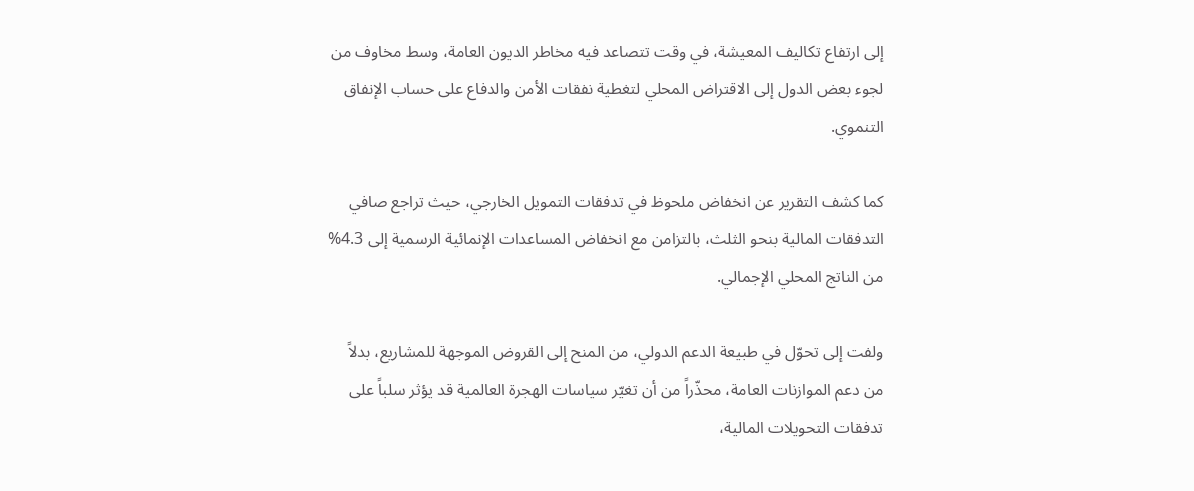إلى ارتفاع تكاليف المعيشة، في وقت تتصاعد فيه مخاطر الديون العامة، وسط مخاوف من لجوء بعض الدول إلى الاقتراض المحلي لتغطية نفقات الأمن والدفاع على حساب الإنفاق التنموي.

كما كشف التقرير عن انخفاض ملحوظ في تدفقات التمويل الخارجي، حيث تراجع صافي التدفقات المالية بنحو الثلث، بالتزامن مع انخفاض المساعدات الإنمائية الرسمية إلى 4.3% من الناتج المحلي الإجمالي.

ولفت إلى تحوّل في طبيعة الدعم الدولي، من المنح إلى القروض الموجهة للمشاريع، بدلاً من دعم الموازنات العامة، محذّراً من أن تغيّر سياسات الهجرة العالمية قد يؤثر سلباً على تدفقات التحويلات المالية،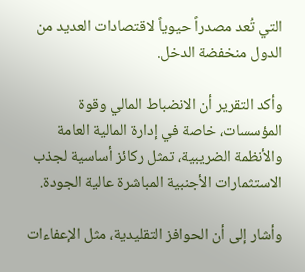التي تُعد مصدراً حيوياً لاقتصادات العديد من الدول منخفضة الدخل.

وأكد التقرير أن الانضباط المالي وقوة المؤسسات، خاصة في إدارة المالية العامة والأنظمة الضريبية، تمثل ركائز أساسية لجذب الاستثمارات الأجنبية المباشرة عالية الجودة.

وأشار إلى أن الحوافز التقليدية، مثل الإعفاءات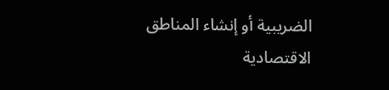الضريبية أو إنشاء المناطق الاقتصادية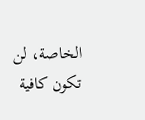الخاصة، لن تكون كافية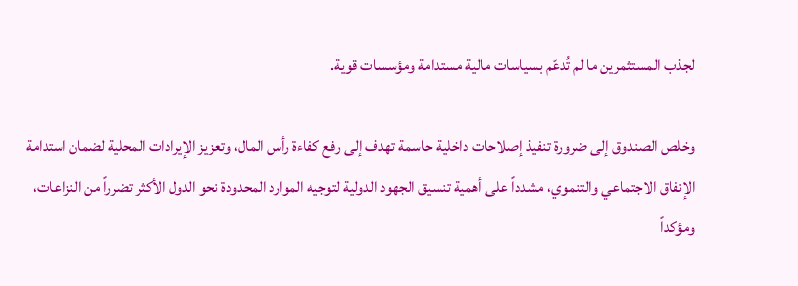لجذب المستثمرين ما لم تُدعّم بسياسات مالية مستدامة ومؤسسات قوية.

وخلص الصندوق إلى ضرورة تنفيذ إصلاحات داخلية حاسمة تهدف إلى رفع كفاءة رأس المال، وتعزيز الإيرادات المحلية لضمان استدامة الإنفاق الاجتماعي والتنموي، مشدداً على أهمية تنسيق الجهود الدولية لتوجيه الموارد المحدودة نحو الدول الأكثر تضرراً من النزاعات، ومؤكداً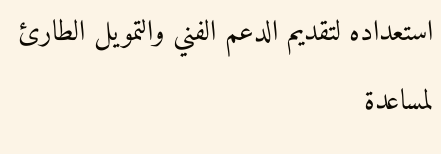استعداده لتقديم الدعم الفني والتمويل الطارئ لمساعدة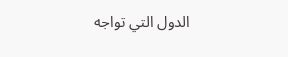الدول التي تواجه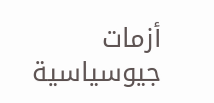أزمات جيوسياسية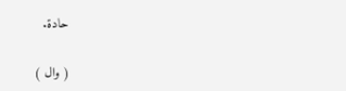حادة.

( وال )